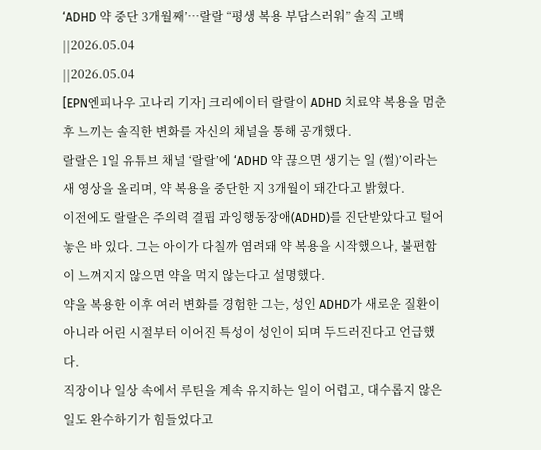‘ADHD 약 중단 3개월째’…랄랄 “평생 복용 부담스러워” 솔직 고백
||2026.05.04
||2026.05.04
[EPN엔피나우 고나리 기자] 크리에이터 랄랄이 ADHD 치료약 복용을 멈춘 후 느끼는 솔직한 변화를 자신의 채널을 통해 공개했다.
랄랄은 1일 유튜브 채널 ‘랄랄’에 ‘ADHD 약 끊으면 생기는 일 (썰)’이라는 새 영상을 올리며, 약 복용을 중단한 지 3개월이 돼간다고 밝혔다.
이전에도 랄랄은 주의력 결핍 과잉행동장애(ADHD)를 진단받았다고 털어놓은 바 있다. 그는 아이가 다칠까 염려돼 약 복용을 시작했으나, 불편함이 느껴지지 않으면 약을 먹지 않는다고 설명했다.
약을 복용한 이후 여러 변화를 경험한 그는, 성인 ADHD가 새로운 질환이 아니라 어린 시절부터 이어진 특성이 성인이 되며 두드러진다고 언급했다.
직장이나 일상 속에서 루틴을 계속 유지하는 일이 어렵고, 대수롭지 않은 일도 완수하기가 힘들었다고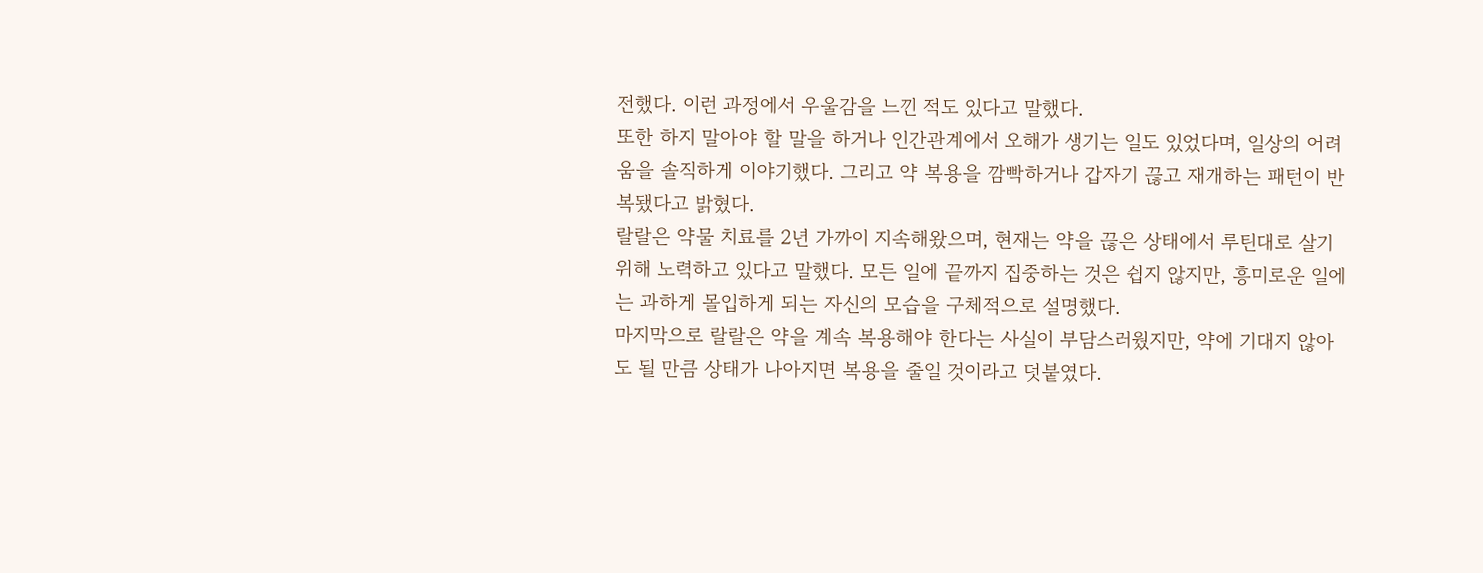전했다. 이런 과정에서 우울감을 느낀 적도 있다고 말했다.
또한 하지 말아야 할 말을 하거나 인간관계에서 오해가 생기는 일도 있었다며, 일상의 어려움을 솔직하게 이야기했다. 그리고 약 복용을 깜빡하거나 갑자기 끊고 재개하는 패턴이 반복됐다고 밝혔다.
랄랄은 약물 치료를 2년 가까이 지속해왔으며, 현재는 약을 끊은 상태에서 루틴대로 살기 위해 노력하고 있다고 말했다. 모든 일에 끝까지 집중하는 것은 쉽지 않지만, 흥미로운 일에는 과하게 몰입하게 되는 자신의 모습을 구체적으로 설명했다.
마지막으로 랄랄은 약을 계속 복용해야 한다는 사실이 부담스러웠지만, 약에 기대지 않아도 될 만큼 상태가 나아지면 복용을 줄일 것이라고 덧붙였다.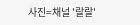사진=채널 '랄랄'